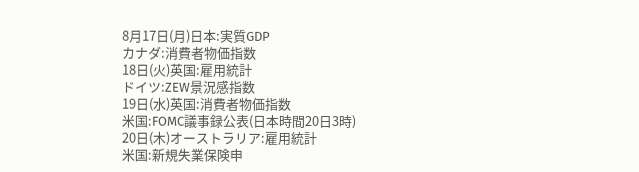8月17日(月)日本:実質GDP
カナダ:消費者物価指数
18日(火)英国:雇用統計
ドイツ:ZEW景況感指数
19日(水)英国:消費者物価指数
米国:FOMC議事録公表(日本時間20日3時)
20日(木)オーストラリア:雇用統計
米国:新規失業保険申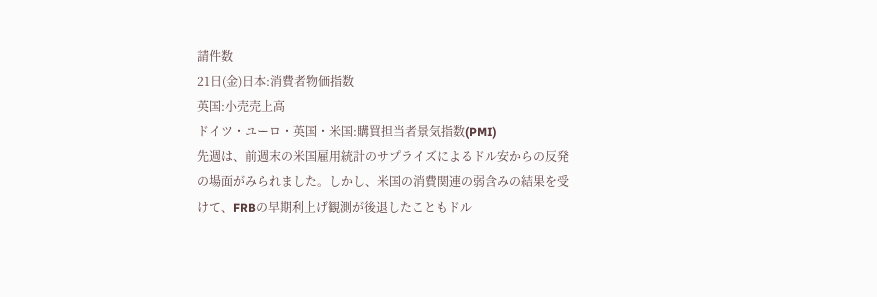請件数
21日(金)日本:消費者物価指数
英国:小売売上高
ドイツ・ユーロ・英国・米国:購買担当者景気指数(PMI)
先週は、前週末の米国雇用統計のサプライズによるドル安からの反発の場面がみられました。しかし、米国の消費関連の弱含みの結果を受けて、FRBの早期利上げ観測が後退したこともドル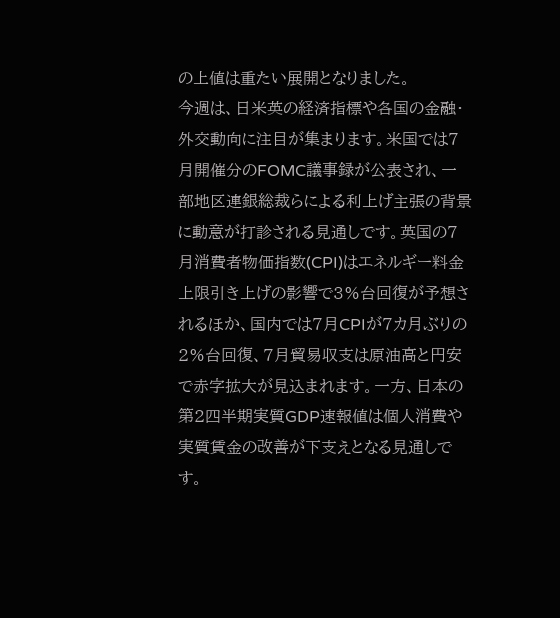の上値は重たい展開となりました。
今週は、日米英の経済指標や各国の金融・外交動向に注目が集まります。米国では7月開催分のFOMC議事録が公表され、一部地区連銀総裁らによる利上げ主張の背景に動意が打診される見通しです。英国の7月消費者物価指数(CPI)はエネルギー料金上限引き上げの影響で3%台回復が予想されるほか、国内では7月CPIが7カ月ぶりの2%台回復、7月貿易収支は原油高と円安で赤字拡大が見込まれます。一方、日本の第2四半期実質GDP速報値は個人消費や実質賃金の改善が下支えとなる見通しです。